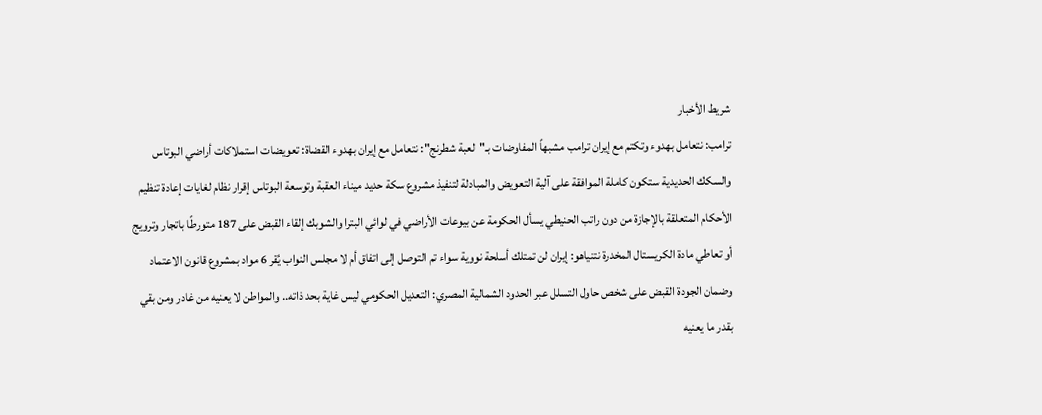شريط الأخبار
ترامب: نتعامل بهدوء وتكتم مع إيران ترامب مشبهاً المفاوضات بـ"لعبة شطرنج": نتعامل مع إيران بهدوء القضاة: تعويضات استملاكات أراضي البوتاس والسكك الحديدية ستكون كاملة الموافقة على آلية التعويض والمبادلة لتنفيذ مشروع سكة حديد ميناء العقبة وتوسعة البوتاس إقرار نظام لغايات إعادة تنظيم الأحكام المتعلقة بالإجازة من دون راتب الحنيطي يسأل الحكومة عن بيوعات الأراضي في لوائي البترا والشوبك إلقاء القبض على 187 متورطًا باتجار وترويج أو تعاطي مادة الكريستال المخدرة نتنياهو: إيران لن تمتلك أسلحة نووية سواء تم التوصل إلى اتفاق أم لا مجلس النواب يُقر 6 مواد بمشروع قانون الاعتماد وضمان الجودة القبض على شخص حاول التسلل عبر الحدود الشمالية المصري: التعديل الحكومي ليس غاية بحد ذاته.. والمواطن لا يعنيه من غادر ومن بقي بقدر ما يعنيه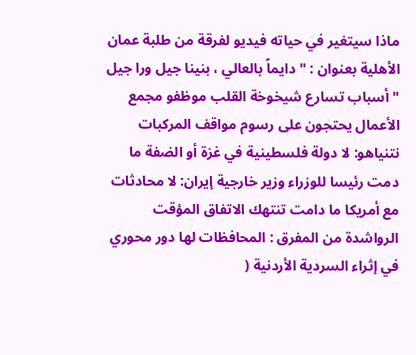ماذا سيتغير في حياته فيديو لفرقة من طلبة عمان الأهلية بعنوان : " دايماً بالعالي ، بنينا جيل ورا جيل " أسباب تسارع شيخوخة القلب موظفو مجمع الأعمال يحتجون على رسوم مواقف المركبات نتنياهو: لا دولة فلسطينية في غزة أو الضفة ما دمت رئيسا للوزراء وزير خارجية إيران: لا محادثات مع أمريكا ما دامت تنتهك الاتفاق المؤقت الرواشدة من المفرق : المحافظات لها دور محوري في إثراء السردية الأردنية (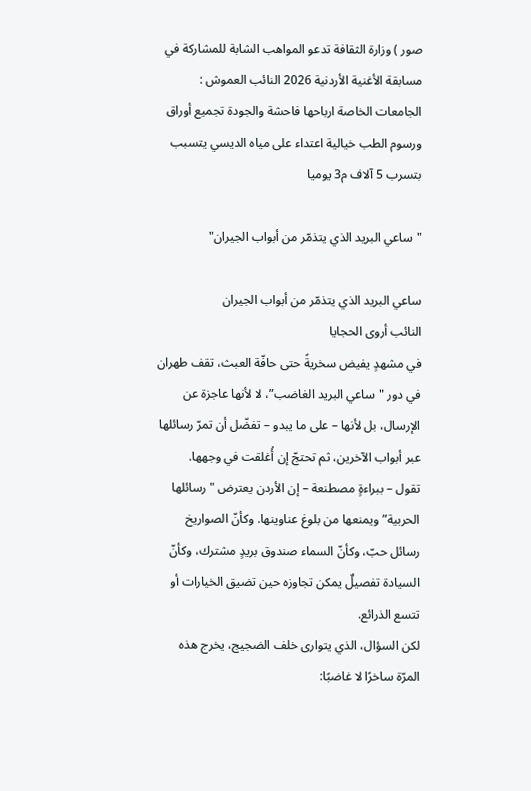صور ) وزارة الثقافة تدعو المواهب الشابة للمشاركة في مسابقة الأغنية الأردنية 2026 النائب العموش : الجامعات الخاصة ارباحها فاحشة والجودة تجميع أوراق ورسوم الطب خيالية اعتداء على مياه الديسي يتسبب بتسرب 5 آلاف م3 يوميا

"ساعي البريد الذي يتذمّر من أبواب الجيران"

ساعي البريد الذي يتذمّر من أبواب الجيران
النائب أروى الحجايا
في مشهدٍ يفيض سخريةً حتى حافّة العبث، تقف طهران في دور "ساعي البريد الغاضب”، لا لأنها عاجزة عن الإرسال، بل لأنها – على ما يبدو – تفضّل أن تمرّ رسائلها عبر أبواب الآخرين، ثم تحتجّ إن أُغلقت في وجهها.
تقول – ببراءةٍ مصطنعة – إن الأردن يعترض "رسائلها الحربية” ويمنعها من بلوغ عناوينها. وكأنّ الصواريخ رسائل حبّ، وكأنّ السماء صندوق بريدٍ مشترك، وكأنّ السيادة تفصيلٌ يمكن تجاوزه حين تضيق الخيارات أو تتسع الذرائع.
لكن السؤال، الذي يتوارى خلف الضجيج، يخرج هذه المرّة ساخرًا لا غاضبًا: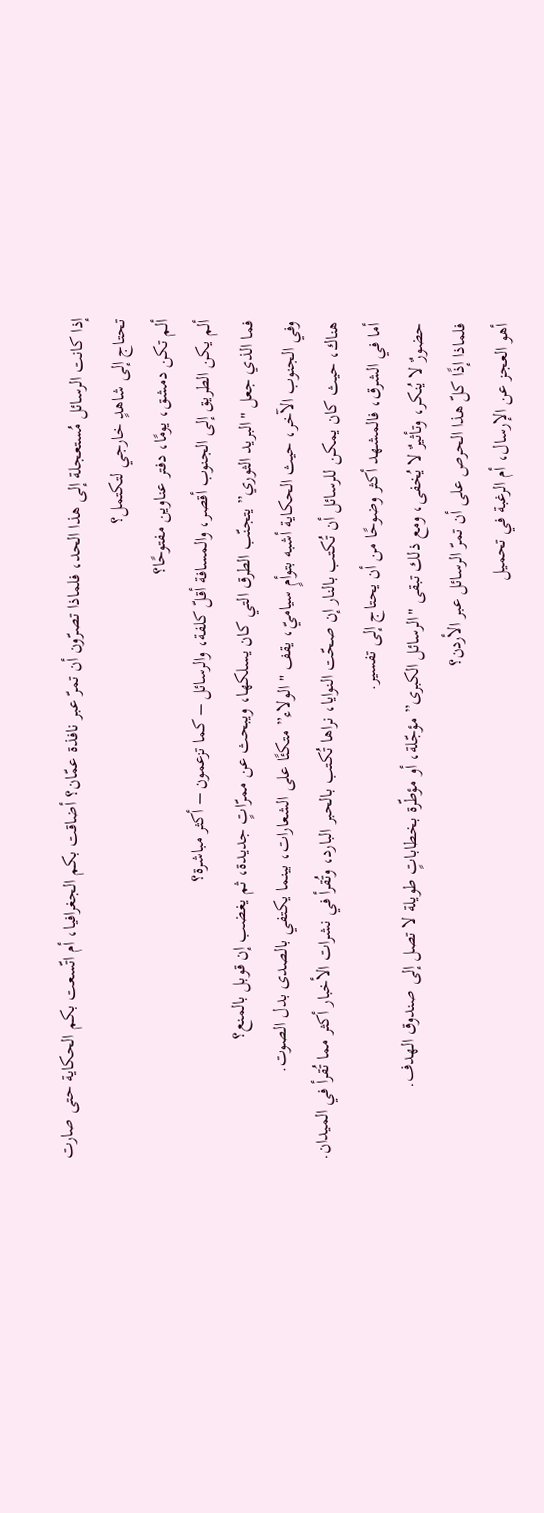إذا كانت الرسائل مُستعجلة إلى هذا الحد، فلماذا تصرّون أن تمرّ عبر نافذة عمّان؟ أضاقت بكم الجغرافيا، أم اتّسعت بكم الحكاية حتى صارت تحتاج إلى شاهدٍ خارجي لتكتمل؟
ألم تكن دمشق، يومًا، دفتر عناوين مفتوحًا؟
ألم يكن الطريق إلى الجنوب أقصر، والمسافة أقلّ كلفة، والرسائل – كما تزعمون – أكثر مباشرة؟
فما الذي جعل "البريد الثوري” يتجنّب الطرق التي كان يسلكها، ويبحث عن ممرّاتٍ جديدة، ثم يغضب إن قوبل بالمنع؟
وفي الجنوب الآخر، حيث الحكاية أشبه بتوأمٍ سياميّ، يقف "الولاء” متكئًا على الشعارات، بينما يكتفي بالصدى بدل الصوت.
هناك، حيث كان يمكن للرسائل أن تُكتب بالنار إن صحّت النوايا، نراها تُكتب بالحبر البارد، وتُقرأ في نشرات الأخبار أكثر مما تُقرأ في الميدان.
أما في الشرق، فالمشهد أكثر وضوحًا من أن يحتاج إلى تفسير.
حضورٌ لا يُنكر، وتأثيرٌ لا يُخفى، ومع ذلك تبقى "الرسائل الكبرى” مؤجّلة، أو مؤطّرة بخطاباتٍ طويلة لا تصل إلى صندوق الهدف.
فلماذا إذًا كلّ هذا الحرص على أن تمرّ الرسائل عبر الأردن؟
أهو العجز عن الإرسال، أم الرغبة في تحميل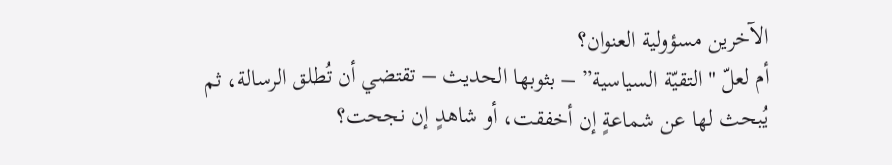الآخرين مسؤولية العنوان؟
أم لعلّ "التقيّة السياسية” – بثوبها الحديث – تقتضي أن تُطلق الرسالة، ثم يُبحث لها عن شماعةٍ إن أخفقت، أو شاهدٍ إن نجحت؟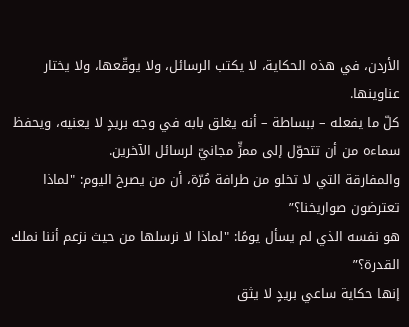الأردن، في هذه الحكاية، لا يكتب الرسائل، ولا يوقّعها، ولا يختار عناوينها.
كلّ ما يفعله – ببساطة – أنه يغلق بابه في وجه بريدٍ لا يعنيه، ويحفظ سماءه من أن تتحوّل إلى ممرٍّ مجانيّ لرسائل الآخرين.
والمفارقة التي لا تخلو من طرافة مُرّة، أن من يصرخ اليوم: "لماذا تعترضون صواريخنا؟”
هو نفسه الذي لم يسأل يومًا: "لماذا لا نرسلها من حيث نزعم أننا نملك القدرة؟”
إنها حكاية ساعي بريدٍ لا يثق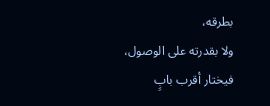بطرقه،
ولا بقدرته على الوصول،
فيختار أقرب بابٍ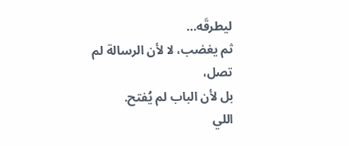ليطرقَه…
ثم يغضب، لا لأن الرسالة لم تصل،
بل لأن الباب لم يُفتح.
اللي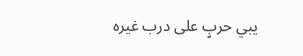يبي حربٍ على درب غيره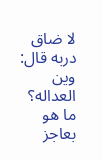لا ضاق دربه قال: وين العداله؟
ما هو بعاجز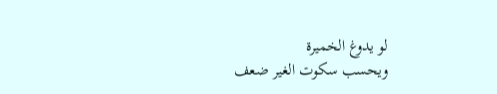لو يدوغ الخميرة
ويحسب سكوت الغير ضعف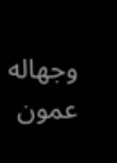وجهاله
عمون